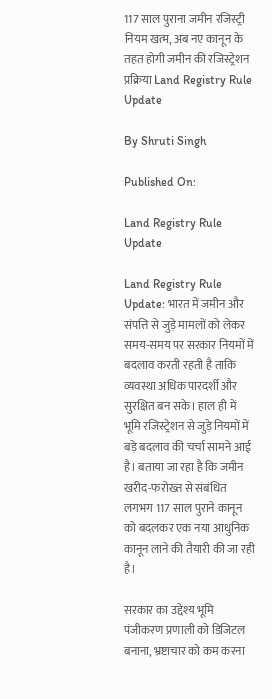117 साल पुराना जमीन रजिस्ट्री नियम खत्म, अब नए कानून के तहत होगी जमीन की रजिस्ट्रेशन प्रक्रिया Land Registry Rule Update

By Shruti Singh

Published On:

Land Registry Rule Update

Land Registry Rule Update: भारत में जमीन और संपत्ति से जुड़े मामलों को लेकर समय-समय पर सरकार नियमों में बदलाव करती रहती है ताकि व्यवस्था अधिक पारदर्शी और सुरक्षित बन सके। हाल ही में भूमि रजिस्ट्रेशन से जुड़े नियमों में बड़े बदलाव की चर्चा सामने आई है। बताया जा रहा है कि जमीन खरीद-फरोख्त से संबंधित लगभग 117 साल पुराने कानून को बदलकर एक नया आधुनिक कानून लाने की तैयारी की जा रही है।

सरकार का उद्देश्य भूमि पंजीकरण प्रणाली को डिजिटल बनाना, भ्रष्टाचार को कम करना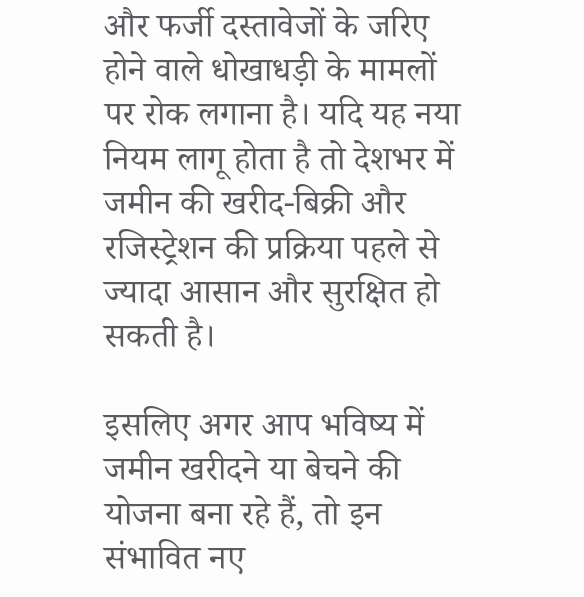और फर्जी दस्तावेजों के जरिए होने वाले धोखाधड़ी के मामलों पर रोक लगाना है। यदि यह नया नियम लागू होता है तो देशभर में जमीन की खरीद-बिक्री और रजिस्ट्रेशन की प्रक्रिया पहले से ज्यादा आसान और सुरक्षित हो सकती है।

इसलिए अगर आप भविष्य में जमीन खरीदने या बेचने की योजना बना रहे हैं, तो इन संभावित नए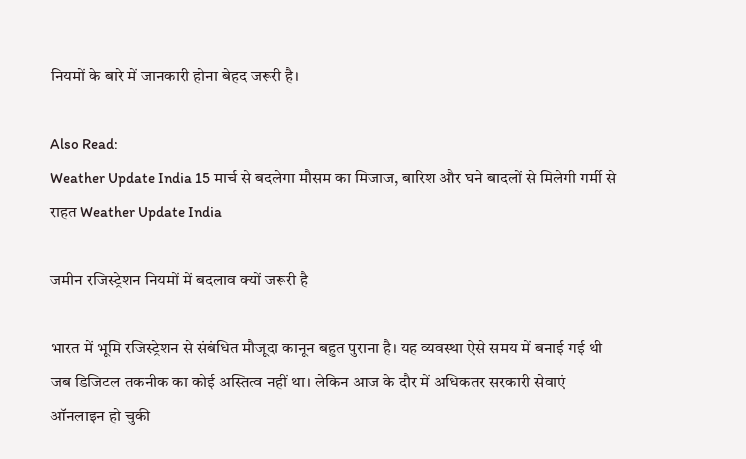नियमों के बारे में जानकारी होना बेहद जरूरी है।

Also Read:
Weather Update India 15 मार्च से बदलेगा मौसम का मिजाज, बारिश और घने बादलों से मिलेगी गर्मी से राहत Weather Update India

जमीन रजिस्ट्रेशन नियमों में बदलाव क्यों जरूरी है

भारत में भूमि रजिस्ट्रेशन से संबंधित मौजूदा कानून बहुत पुराना है। यह व्यवस्था ऐसे समय में बनाई गई थी जब डिजिटल तकनीक का कोई अस्तित्व नहीं था। लेकिन आज के दौर में अधिकतर सरकारी सेवाएं ऑनलाइन हो चुकी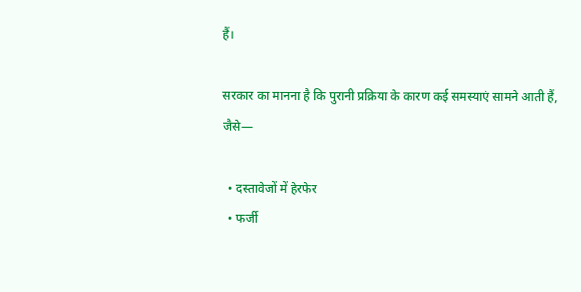हैं।

सरकार का मानना है कि पुरानी प्रक्रिया के कारण कई समस्याएं सामने आती हैं, जैसे—

  • दस्तावेजों में हेरफेर
  • फर्जी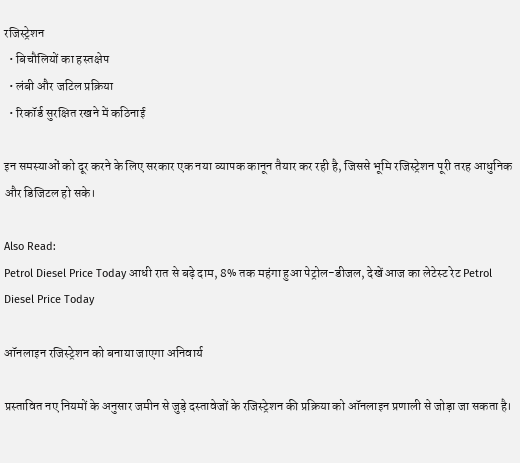रजिस्ट्रेशन
  • बिचौलियों का हस्तक्षेप
  • लंबी और जटिल प्रक्रिया
  • रिकॉर्ड सुरक्षित रखने में कठिनाई

इन समस्याओं को दूर करने के लिए सरकार एक नया व्यापक कानून तैयार कर रही है, जिससे भूमि रजिस्ट्रेशन पूरी तरह आधुनिक और डिजिटल हो सके।

Also Read:
Petrol Diesel Price Today आधी रात से बढ़े दाम, 8% तक महंगा हुआ पेट्रोल-डीजल, देखें आज का लेटेस्ट रेट Petrol Diesel Price Today

ऑनलाइन रजिस्ट्रेशन को बनाया जाएगा अनिवार्य

प्रस्तावित नए नियमों के अनुसार जमीन से जुड़े दस्तावेजों के रजिस्ट्रेशन की प्रक्रिया को ऑनलाइन प्रणाली से जोड़ा जा सकता है।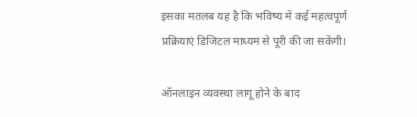इसका मतलब यह है कि भविष्य में कई महत्वपूर्ण प्रक्रियाएं डिजिटल माध्यम से पूरी की जा सकेंगी।

ऑनलाइन व्यवस्था लागू होने के बाद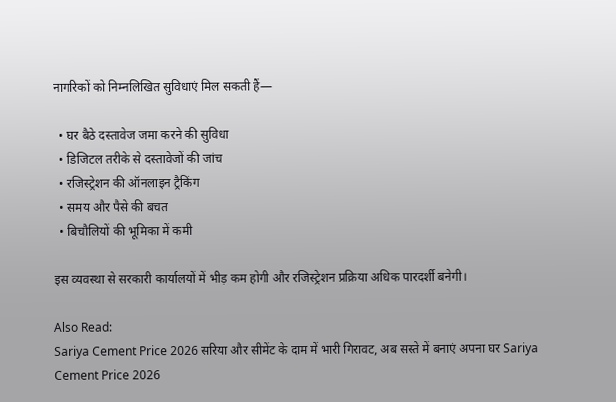नागरिकों को निम्नलिखित सुविधाएं मिल सकती हैं—

  • घर बैठे दस्तावेज जमा करने की सुविधा
  • डिजिटल तरीके से दस्तावेजों की जांच
  • रजिस्ट्रेशन की ऑनलाइन ट्रैकिंग
  • समय और पैसे की बचत
  • बिचौलियों की भूमिका में कमी

इस व्यवस्था से सरकारी कार्यालयों में भीड़ कम होगी और रजिस्ट्रेशन प्रक्रिया अधिक पारदर्शी बनेगी।

Also Read:
Sariya Cement Price 2026 सरिया और सीमेंट के दाम में भारी गिरावट, अब सस्ते में बनाएं अपना घर Sariya Cement Price 2026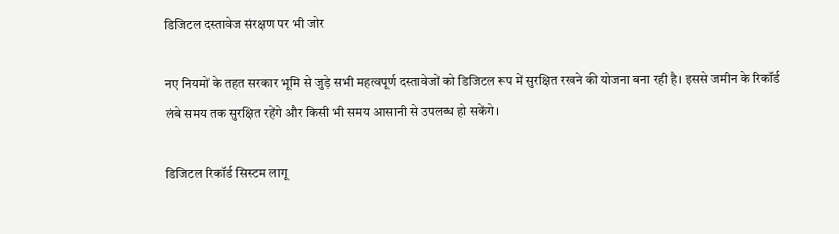डिजिटल दस्तावेज संरक्षण पर भी जोर

नए नियमों के तहत सरकार भूमि से जुड़े सभी महत्वपूर्ण दस्तावेजों को डिजिटल रूप में सुरक्षित रखने की योजना बना रही है। इससे जमीन के रिकॉर्ड लंबे समय तक सुरक्षित रहेंगे और किसी भी समय आसानी से उपलब्ध हो सकेंगे।

डिजिटल रिकॉर्ड सिस्टम लागू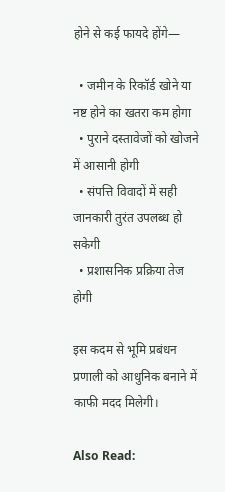होने से कई फायदे होंगे—

  • जमीन के रिकॉर्ड खोने या नष्ट होने का खतरा कम होगा
  • पुराने दस्तावेजों को खोजने में आसानी होगी
  • संपत्ति विवादों में सही जानकारी तुरंत उपलब्ध हो सकेगी
  • प्रशासनिक प्रक्रिया तेज होगी

इस कदम से भूमि प्रबंधन प्रणाली को आधुनिक बनाने में काफी मदद मिलेगी।

Also Read: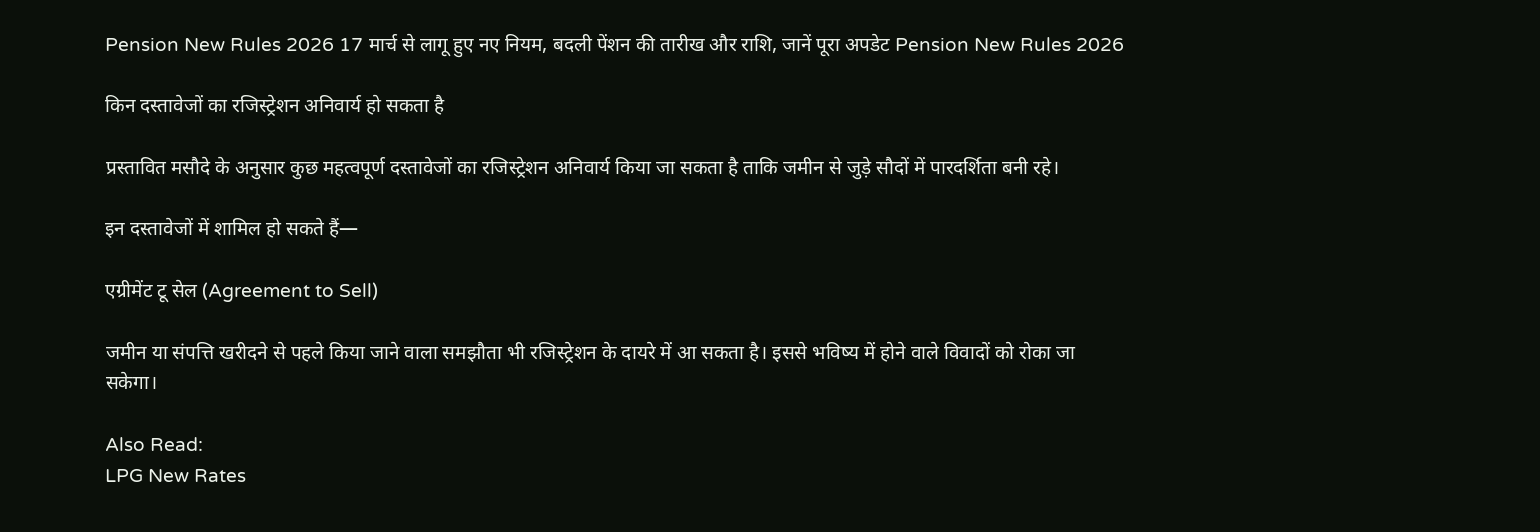Pension New Rules 2026 17 मार्च से लागू हुए नए नियम, बदली पेंशन की तारीख और राशि, जानें पूरा अपडेट Pension New Rules 2026

किन दस्तावेजों का रजिस्ट्रेशन अनिवार्य हो सकता है

प्रस्तावित मसौदे के अनुसार कुछ महत्वपूर्ण दस्तावेजों का रजिस्ट्रेशन अनिवार्य किया जा सकता है ताकि जमीन से जुड़े सौदों में पारदर्शिता बनी रहे।

इन दस्तावेजों में शामिल हो सकते हैं—

एग्रीमेंट टू सेल (Agreement to Sell)

जमीन या संपत्ति खरीदने से पहले किया जाने वाला समझौता भी रजिस्ट्रेशन के दायरे में आ सकता है। इससे भविष्य में होने वाले विवादों को रोका जा सकेगा।

Also Read:
LPG New Rates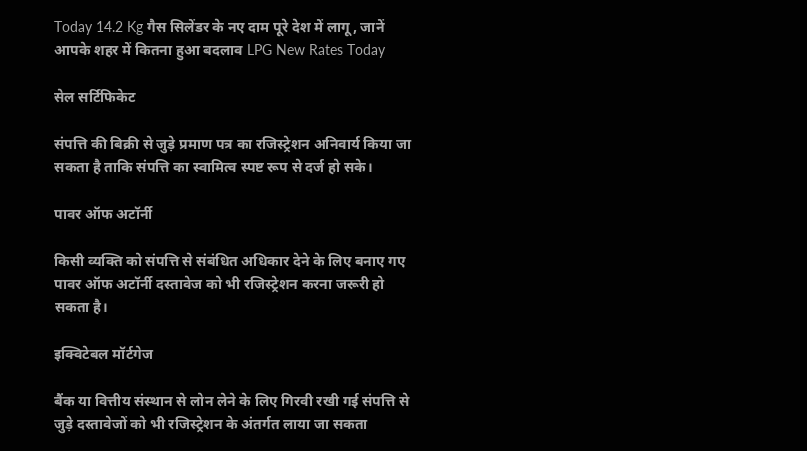Today 14.2 Kg गैस सिलेंडर के नए दाम पूरे देश में लागू, जानें आपके शहर में कितना हुआ बदलाव LPG New Rates Today

सेल सर्टिफिकेट

संपत्ति की बिक्री से जुड़े प्रमाण पत्र का रजिस्ट्रेशन अनिवार्य किया जा सकता है ताकि संपत्ति का स्वामित्व स्पष्ट रूप से दर्ज हो सके।

पावर ऑफ अटॉर्नी

किसी व्यक्ति को संपत्ति से संबंधित अधिकार देने के लिए बनाए गए पावर ऑफ अटॉर्नी दस्तावेज को भी रजिस्ट्रेशन करना जरूरी हो सकता है।

इक्विटेबल मॉर्टगेज

बैंक या वित्तीय संस्थान से लोन लेने के लिए गिरवी रखी गई संपत्ति से जुड़े दस्तावेजों को भी रजिस्ट्रेशन के अंतर्गत लाया जा सकता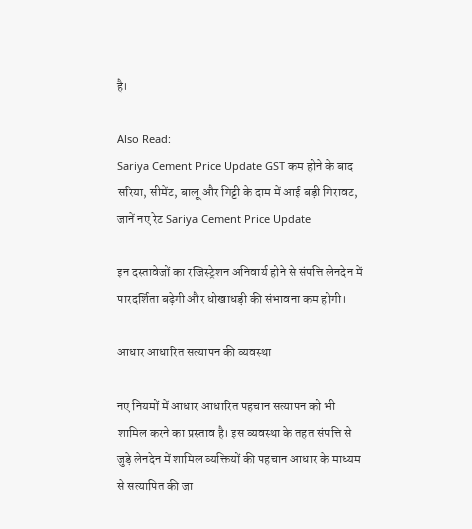है।

Also Read:
Sariya Cement Price Update GST कम होने के बाद सरिया, सीमेंट, बालू और गिट्टी के दाम में आई बड़ी गिरावट, जानें नए रेट Sariya Cement Price Update

इन दस्तावेजों का रजिस्ट्रेशन अनिवार्य होने से संपत्ति लेनदेन में पारदर्शिता बढ़ेगी और धोखाधड़ी की संभावना कम होगी।

आधार आधारित सत्यापन की व्यवस्था

नए नियमों में आधार आधारित पहचान सत्यापन को भी शामिल करने का प्रस्ताव है। इस व्यवस्था के तहत संपत्ति से जुड़े लेनदेन में शामिल व्यक्तियों की पहचान आधार के माध्यम से सत्यापित की जा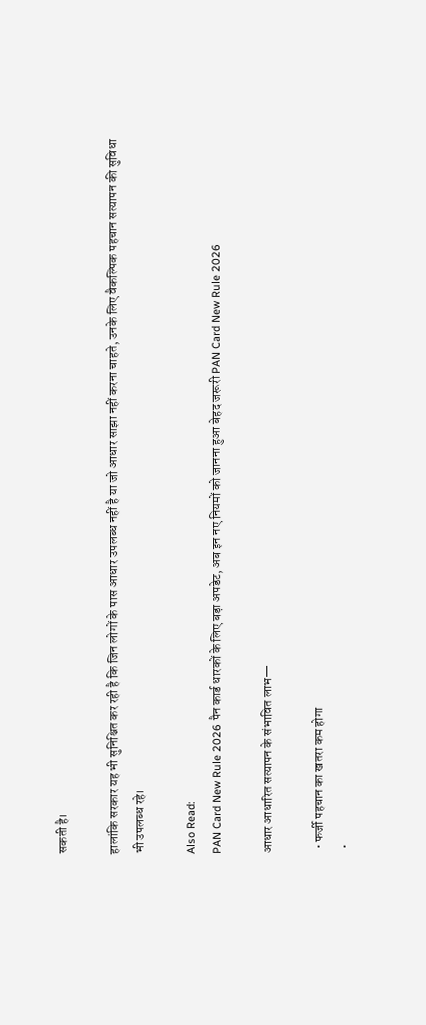सकती है।

हालांकि सरकार यह भी सुनिश्चित कर रही है कि जिन लोगों के पास आधार उपलब्ध नहीं है या जो आधार साझा नहीं करना चाहते, उनके लिए वैकल्पिक पहचान सत्यापन की सुविधा भी उपलब्ध रहे।

Also Read:
PAN Card New Rule 2026 पैन कार्ड धारकों के लिए बड़ा अपडेट, अब इन नए नियमों को जानना हुआ बेहद जरूरी PAN Card New Rule 2026

आधार आधारित सत्यापन के संभावित लाभ—

  • फर्जी पहचान का खतरा कम होगा
  •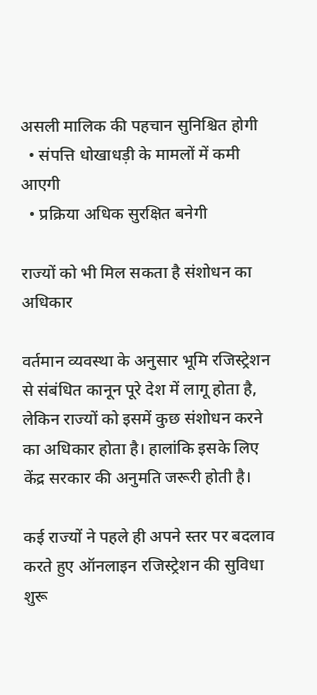असली मालिक की पहचान सुनिश्चित होगी
  • संपत्ति धोखाधड़ी के मामलों में कमी आएगी
  • प्रक्रिया अधिक सुरक्षित बनेगी

राज्यों को भी मिल सकता है संशोधन का अधिकार

वर्तमान व्यवस्था के अनुसार भूमि रजिस्ट्रेशन से संबंधित कानून पूरे देश में लागू होता है, लेकिन राज्यों को इसमें कुछ संशोधन करने का अधिकार होता है। हालांकि इसके लिए केंद्र सरकार की अनुमति जरूरी होती है।

कई राज्यों ने पहले ही अपने स्तर पर बदलाव करते हुए ऑनलाइन रजिस्ट्रेशन की सुविधा शुरू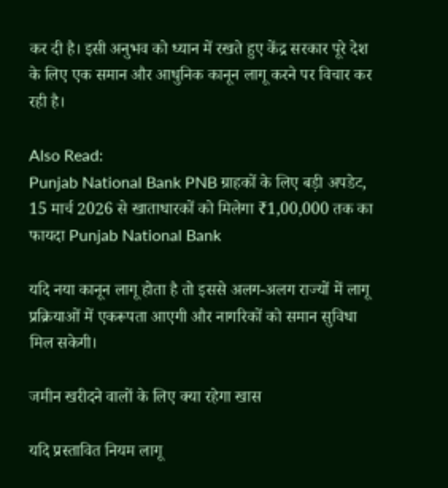कर दी है। इसी अनुभव को ध्यान में रखते हुए केंद्र सरकार पूरे देश के लिए एक समान और आधुनिक कानून लागू करने पर विचार कर रही है।

Also Read:
Punjab National Bank PNB ग्राहकों के लिए बड़ी अपडेट, 15 मार्च 2026 से खाताधारकों को मिलेगा ₹1,00,000 तक का फायदा Punjab National Bank

यदि नया कानून लागू होता है तो इससे अलग-अलग राज्यों में लागू प्रक्रियाओं में एकरूपता आएगी और नागरिकों को समान सुविधा मिल सकेगी।

जमीन खरीदने वालों के लिए क्या रहेगा खास

यदि प्रस्तावित नियम लागू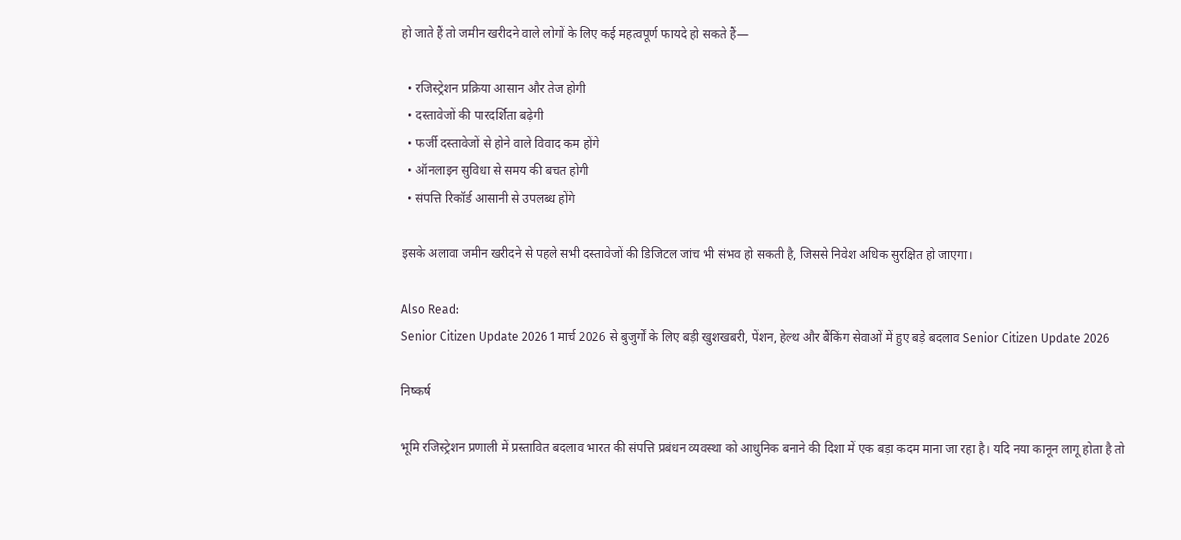हो जाते हैं तो जमीन खरीदने वाले लोगों के लिए कई महत्वपूर्ण फायदे हो सकते हैं—

  • रजिस्ट्रेशन प्रक्रिया आसान और तेज होगी
  • दस्तावेजों की पारदर्शिता बढ़ेगी
  • फर्जी दस्तावेजों से होने वाले विवाद कम होंगे
  • ऑनलाइन सुविधा से समय की बचत होगी
  • संपत्ति रिकॉर्ड आसानी से उपलब्ध होंगे

इसके अलावा जमीन खरीदने से पहले सभी दस्तावेजों की डिजिटल जांच भी संभव हो सकती है, जिससे निवेश अधिक सुरक्षित हो जाएगा।

Also Read:
Senior Citizen Update 2026 1 मार्च 2026 से बुजुर्गों के लिए बड़ी खुशखबरी, पेंशन, हेल्थ और बैंकिंग सेवाओं में हुए बड़े बदलाव Senior Citizen Update 2026

निष्कर्ष

भूमि रजिस्ट्रेशन प्रणाली में प्रस्तावित बदलाव भारत की संपत्ति प्रबंधन व्यवस्था को आधुनिक बनाने की दिशा में एक बड़ा कदम माना जा रहा है। यदि नया कानून लागू होता है तो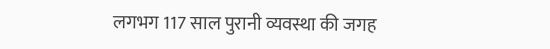लगभग 117 साल पुरानी व्यवस्था की जगह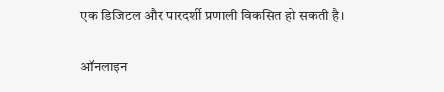एक डिजिटल और पारदर्शी प्रणाली विकसित हो सकती है।

ऑनलाइन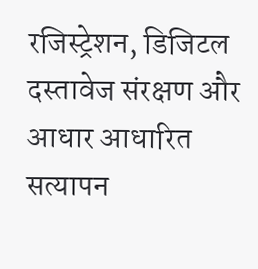रजिस्ट्रेशन, डिजिटल दस्तावेज संरक्षण और आधार आधारित सत्यापन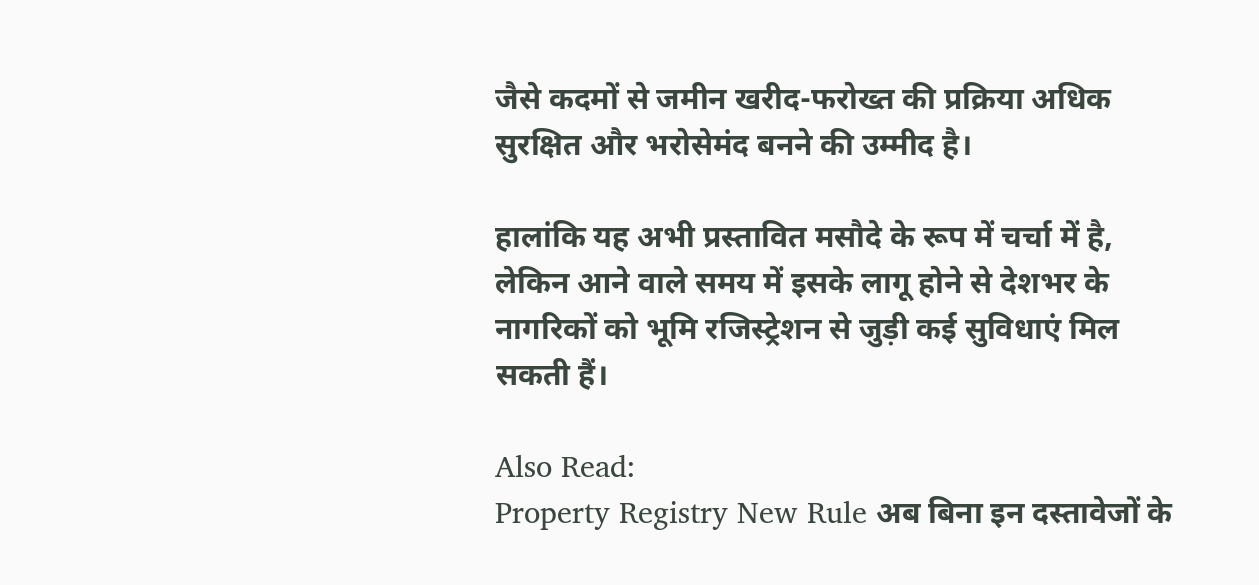जैसे कदमों से जमीन खरीद-फरोख्त की प्रक्रिया अधिक सुरक्षित और भरोसेमंद बनने की उम्मीद है।

हालांकि यह अभी प्रस्तावित मसौदे के रूप में चर्चा में है, लेकिन आने वाले समय में इसके लागू होने से देशभर के नागरिकों को भूमि रजिस्ट्रेशन से जुड़ी कई सुविधाएं मिल सकती हैं।

Also Read:
Property Registry New Rule अब बिना इन दस्तावेजों के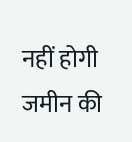नहीं होगी जमीन की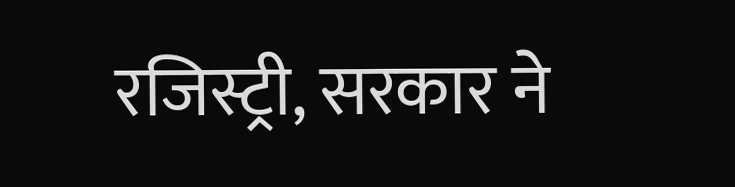रजिस्ट्री, सरकार ने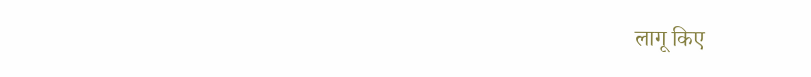लागू किए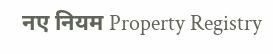नए नियम Property Registry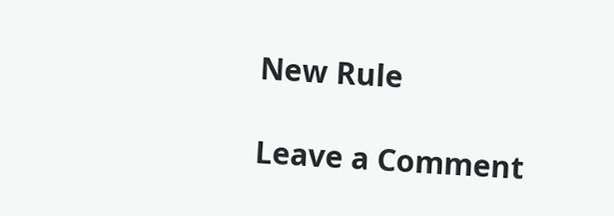New Rule

Leave a Comment